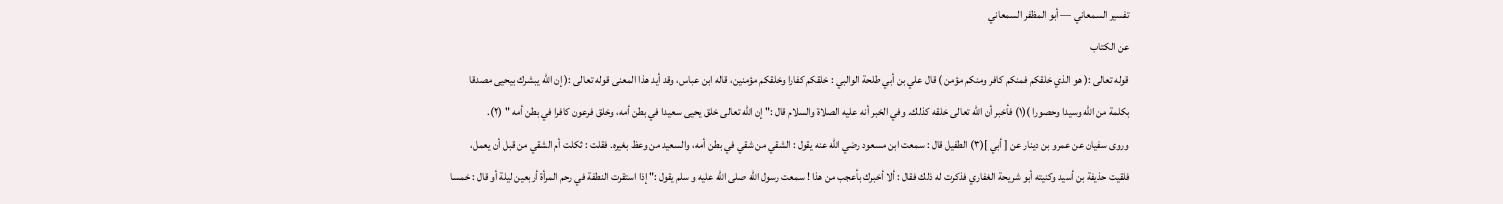تفسير السمعاني — أبو المظفر السمعاني
عن الكتاب
قوله تعالى :( هو الذي خلقكم فمنكم كافر ومنكم مؤمن ) قال علي بن أبي طلحة الوالبي : خلقكم كفارا وخلقكم مؤمنين، قاله ابن عباس، وقد أيد هذا المعنى قوله تعالى :( إن الله يبشرك بيحيى مصدقا بكلمة من الله وسيدا وحصورا )(١) فأخبر أن الله تعالى خلقه كذلك. وفي الخبر أنه عليه الصلاة والسلام قال :" إن الله تعالى خلق يحيى سعيدا في بطن أمه، وخلق فرعون كافرا في بطن أمه " (٢).
وروى سفيان عن عمرو بن دينار عن [ أبي ](٣) الطفيل قال : سمعت ابن مسعود رضي الله عنه يقول : الشقي من شقي في بطن أمه، والسعيد من وعظ بغيره. فقلت : ثكلت أم الشقي من قبل أن يعمل، فلقيت حذيفة بن أسيد وكنيته أبو شريحة الغفاري فذكرت له ذلك فقال : ألا أخبرك بأعجب من هذا ! سمعت رسول الله صلى الله عليه و سلم يقول :" إذا استقرت النطفة في رحم المرأة أربعين ليلة أو قال : خمسا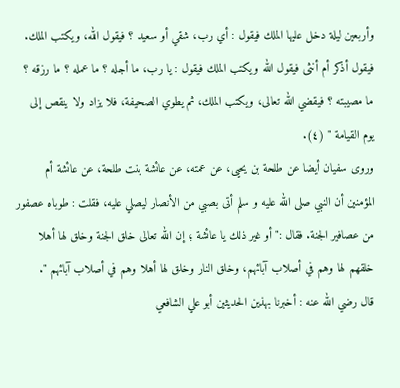وأربعين ليلة دخل عليها الملك فيقول : أي رب، شقي أو سعيد ؟ فيقول الله، ويكتب الملك. فيقول أذكر أم أنثى فيقول الله ويكتب الملك فيقول : يا رب، ما أجله ؟ ما عمله ؟ ما رزقه ؟ ما مصيبته ؟ فيقضي الله تعالى، ويكتب الملك، ثم يطوي الصحيفة، فلا يزاد ولا ينقص إلى يوم القيامة " (٤).
وروى سفيان أيضا عن طلحة بن يحيى، عن عمته، عن عائشة بنت طلحة، عن عائشة أم المؤمنين أن النبي صلى الله عليه و سلم أتى بصبي من الأنصار ليصلي عليه، فقلت : طوباه عصفور من عصافير الجنة. فقال :" أو غير ذلك يا عائشة ؛ إن الله تعالى خلق الجنة وخلق لها أهلا خلقهم لها وهم في أصلاب آبائهم، وخلق النار وخلق لها أهلا وهم في أصلاب آبائهم ".
قال رضي الله عنه : أخبرنا بهذين الحديثين أبو علي الشافعي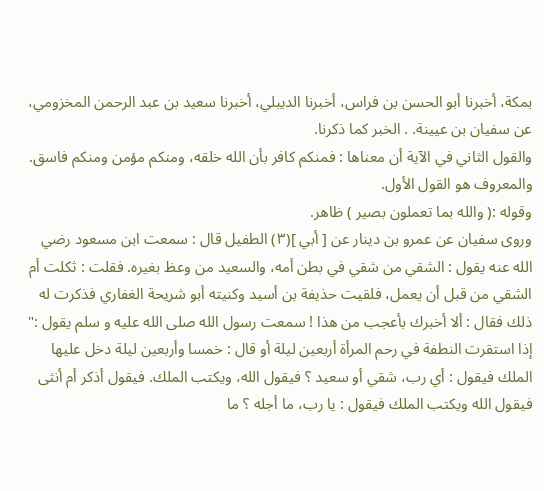بمكة، أخبرنا أبو الحسن بن فراس، أخبرنا الديبلي، أخبرنا سعيد بن عبد الرحمن المخزومي، عن سفيان بن عيينة. . الخبر كما ذكرنا.
والقول الثاني في الآية أن معناها : فمنكم كافر بأن الله خلقه، ومنكم مؤمن ومنكم فاسق. والمعروف هو القول الأول.
وقوله :( والله بما تعملون بصير ) ظاهر.
وروى سفيان عن عمرو بن دينار عن [ أبي ](٣) الطفيل قال : سمعت ابن مسعود رضي الله عنه يقول : الشقي من شقي في بطن أمه، والسعيد من وعظ بغيره. فقلت : ثكلت أم الشقي من قبل أن يعمل، فلقيت حذيفة بن أسيد وكنيته أبو شريحة الغفاري فذكرت له ذلك فقال : ألا أخبرك بأعجب من هذا ! سمعت رسول الله صلى الله عليه و سلم يقول :" إذا استقرت النطفة في رحم المرأة أربعين ليلة أو قال : خمسا وأربعين ليلة دخل عليها الملك فيقول : أي رب، شقي أو سعيد ؟ فيقول الله، ويكتب الملك. فيقول أذكر أم أنثى فيقول الله ويكتب الملك فيقول : يا رب، ما أجله ؟ ما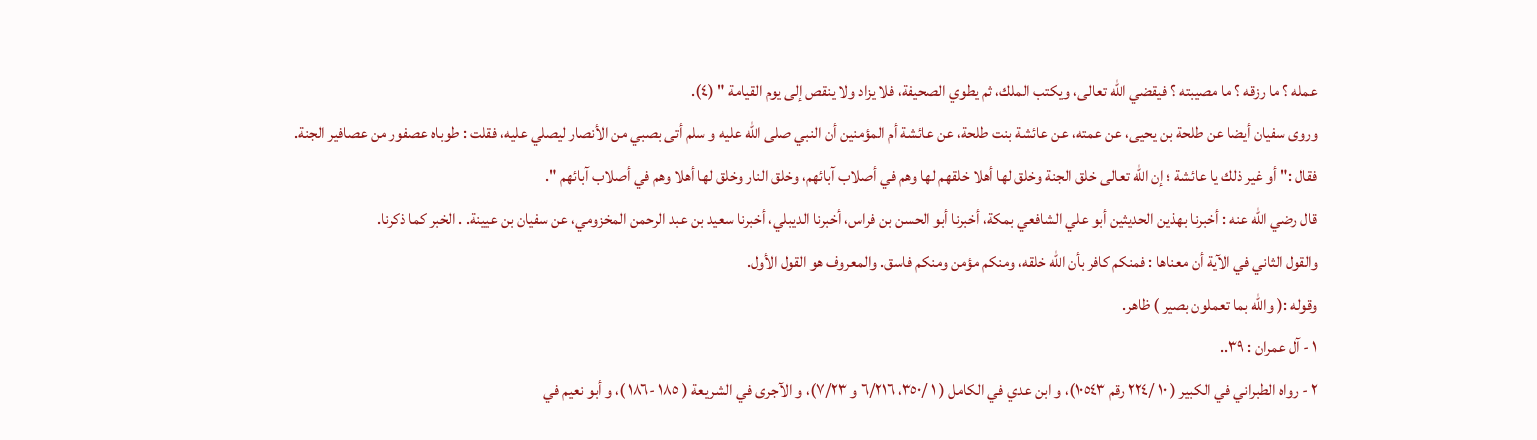عمله ؟ ما رزقه ؟ ما مصيبته ؟ فيقضي الله تعالى، ويكتب الملك، ثم يطوي الصحيفة، فلا يزاد ولا ينقص إلى يوم القيامة " (٤).
وروى سفيان أيضا عن طلحة بن يحيى، عن عمته، عن عائشة بنت طلحة، عن عائشة أم المؤمنين أن النبي صلى الله عليه و سلم أتى بصبي من الأنصار ليصلي عليه، فقلت : طوباه عصفور من عصافير الجنة. فقال :" أو غير ذلك يا عائشة ؛ إن الله تعالى خلق الجنة وخلق لها أهلا خلقهم لها وهم في أصلاب آبائهم، وخلق النار وخلق لها أهلا وهم في أصلاب آبائهم ".
قال رضي الله عنه : أخبرنا بهذين الحديثين أبو علي الشافعي بمكة، أخبرنا أبو الحسن بن فراس، أخبرنا الديبلي، أخبرنا سعيد بن عبد الرحمن المخزومي، عن سفيان بن عيينة. . الخبر كما ذكرنا.
والقول الثاني في الآية أن معناها : فمنكم كافر بأن الله خلقه، ومنكم مؤمن ومنكم فاسق. والمعروف هو القول الأول.
وقوله :( والله بما تعملون بصير ) ظاهر.
١ - آل عمران : ٣٩..
٢ - رواه الطبراني في الكبير ( ١٠ /٢٢٤ رقم ١٠٥٤٣)، و ابن عدي في الكامل ( ١ /٣٥٠، ٦/٢١٦ و ٧/٢٣)، و الآجرى في الشريعة ( ١٨٥ -١٨٦ )، و أبو نعيم في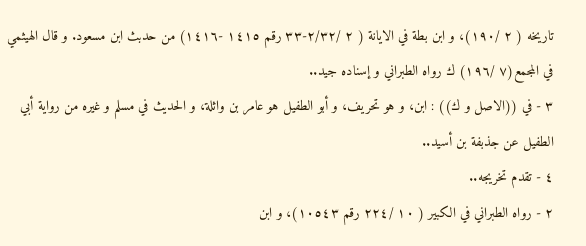تاريخه ( ٢ /١٩٠)، و ابن بطة في الايانة ( ٢ /٢/٣٢-٣٣ رقم ١٤١٥ -١٤١٦) من حدبث ابن مسعود. و قال الهيثمي في المجمع(٧ /١٩٦) ك رواه الطبراني و إسناده جيد..
٣ - في ((الاصل و ك)) : ابن، و هو تحريف، و أبو الطفيل هو عامر بن واثلة، و الحديث في مسلم و غيره من رواية أبي الطفيل عن جذبفة بن أسيد..
٤ - تقدم تخريجه..
٢ - رواه الطبراني في الكبير ( ١٠ /٢٢٤ رقم ١٠٥٤٣)، و ابن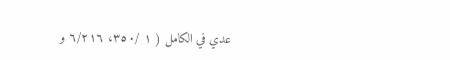عدي في الكامل ( ١ /٣٥٠، ٦/٢١٦ و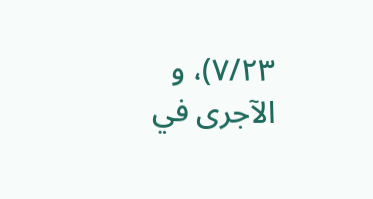٧/٢٣)، و الآجرى في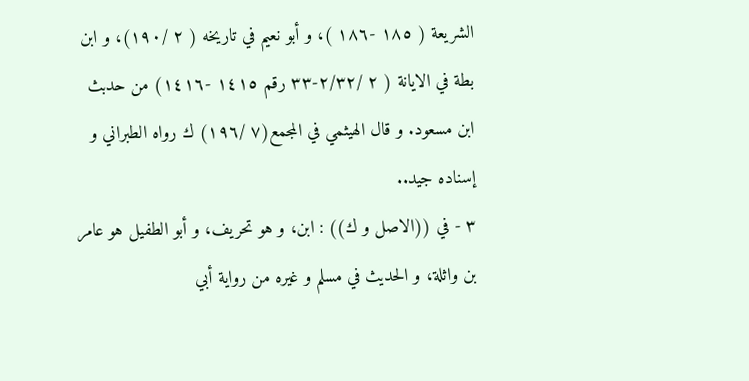الشريعة ( ١٨٥ -١٨٦ )، و أبو نعيم في تاريخه ( ٢ /١٩٠)، و ابن بطة في الايانة ( ٢ /٢/٣٢-٣٣ رقم ١٤١٥ -١٤١٦) من حدبث ابن مسعود. و قال الهيثمي في المجمع(٧ /١٩٦) ك رواه الطبراني و إسناده جيد..
٣ - في ((الاصل و ك)) : ابن، و هو تحريف، و أبو الطفيل هو عامر بن واثلة، و الحديث في مسلم و غيره من رواية أبي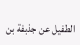الطفيل عن جذبفة بن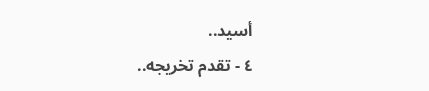أسيد..
٤ - تقدم تخريجه..